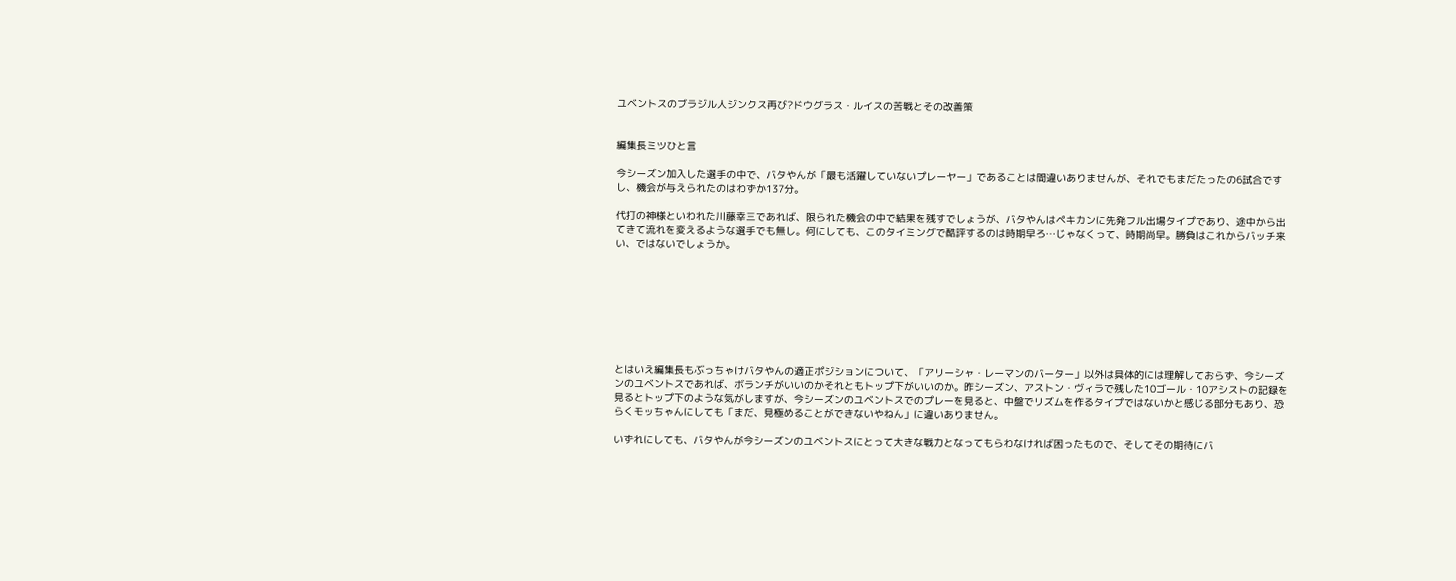ユベントスのブラジル人ジンクス再び?ドウグラス・ルイスの苦戦とその改善策


編集長ミツひと言

今シーズン加入した選手の中で、バタやんが「最も活躍していないプレーヤー」であることは間違いありませんが、それでもまだたったの6試合ですし、機会が与えられたのはわずか137分。

代打の神様といわれた川藤幸三であれば、限られた機会の中で結果を残すでしょうが、バタやんはペキカンに先発フル出場タイプであり、途中から出てきて流れを変えるような選手でも無し。何にしても、このタイミングで酷評するのは時期早ろ…じゃなくって、時期尚早。勝負はこれからバッチ来い、ではないでしょうか。








とはいえ編集長もぶっちゃけバタやんの適正ポジションについて、「アリーシャ・レーマンのバーター」以外は具体的には理解しておらず、今シーズンのユベントスであれば、ボランチがいいのかそれともトップ下がいいのか。昨シーズン、アストン・ヴィラで残した10ゴール・10アシストの記録を見るとトップ下のような気がしますが、今シーズンのユベントスでのプレーを見ると、中盤でリズムを作るタイプではないかと感じる部分もあり、恐らくモッちゃんにしても「まだ、見極めることができないやねん」に違いありません。

いずれにしても、バタやんが今シーズンのユベントスにとって大きな戦力となってもらわなければ困ったもので、そしてその期待にバ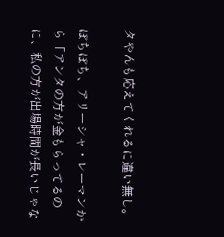タやんも応えてくれるに違い無し。

ぼちぼち、アリーシャ・レーマンから「アンタの方が金もらってるのに、私の方が出場時間が長いじゃな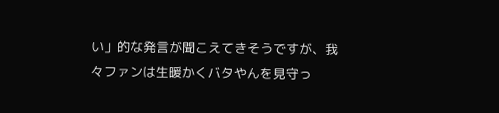い」的な発言が聞こえてきそうですが、我々ファンは生暖かくバタやんを見守っ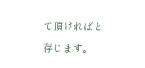て頂ければと存じます。